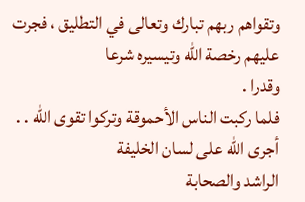وتقواهم ربهم تبارك وتعالى في التطليق ، فجرت عليهم رخصة الله وتيسيره شرعا
وقدرا .
فلما ركبت الناس الأحموقة وتركوا تقوى الله . . أجرى الله على لسان الخليفة
الراشد والصحابة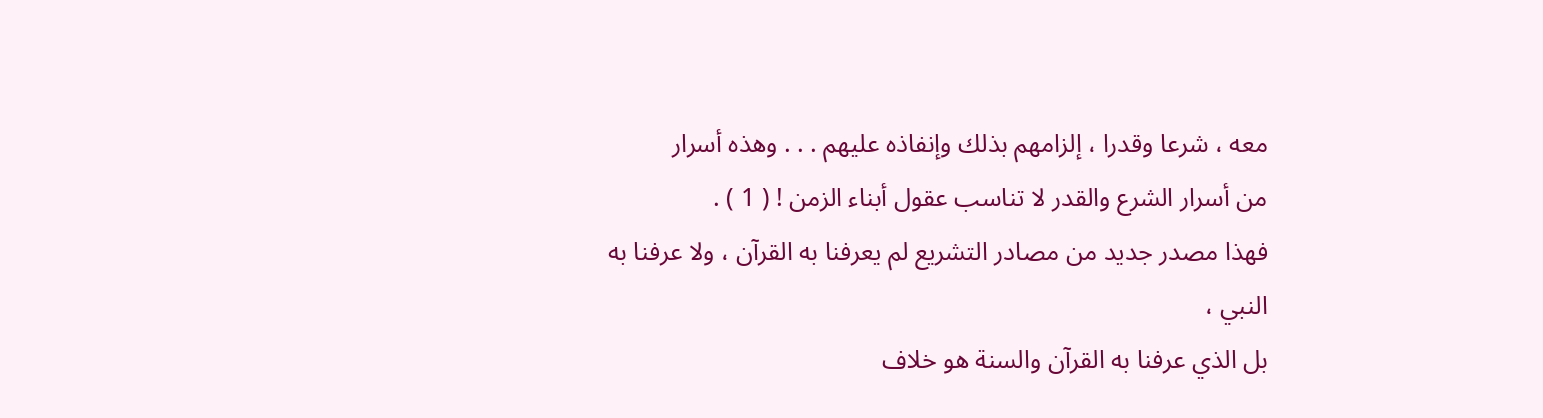معه ، شرعا وقدرا ، إلزامهم بذلك وإنفاذه عليهم . . . وهذه أسرار
من أسرار الشرع والقدر لا تناسب عقول أبناء الزمن ! ( 1 ) .
فهذا مصدر جديد من مصادر التشريع لم يعرفنا به القرآن ، ولا عرفنا به النبي ،
بل الذي عرفنا به القرآن والسنة هو خلاف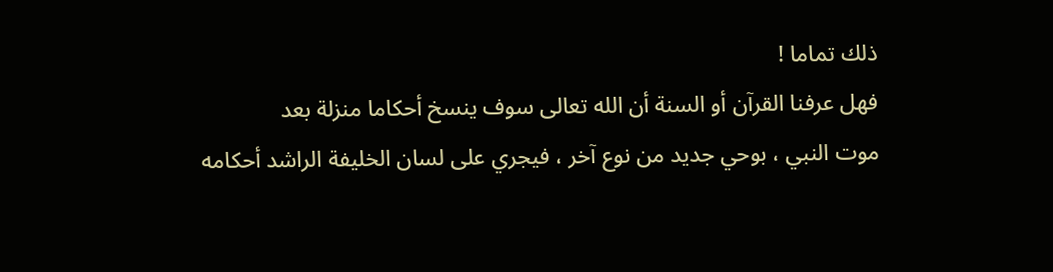ذلك تماما !
فهل عرفنا القرآن أو السنة أن الله تعالى سوف ينسخ أحكاما منزلة بعد
موت النبي ، بوحي جديد من نوع آخر ، فيجري على لسان الخليفة الراشد أحكامه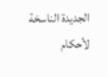الجديدة الناسخة لأحكام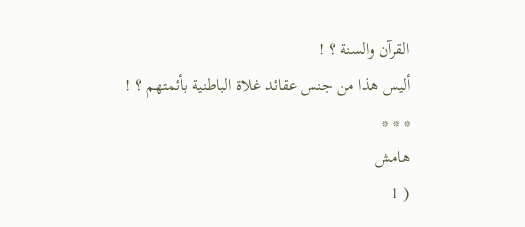القرآن والسنة ؟ !
أليس هذا من جنس عقائد غلاة الباطنية بأئمتهم ؟ !
* * *
هامش
( 1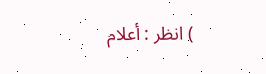) انظر : أعلام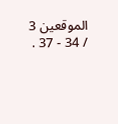الموقعين 3 / 34 - 37 .